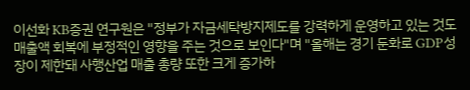이선화 KB증권 연구원은 "정부가 자금세탁방지제도를 강력하게 운영하고 있는 것도 매출액 회복에 부정적인 영향을 주는 것으로 보인다"며 "올해는 경기 둔화로 GDP성장이 제한돼 사행산업 매출 총량 또한 크게 증가하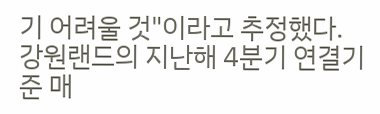기 어려울 것"이라고 추정했다.
강원랜드의 지난해 4분기 연결기준 매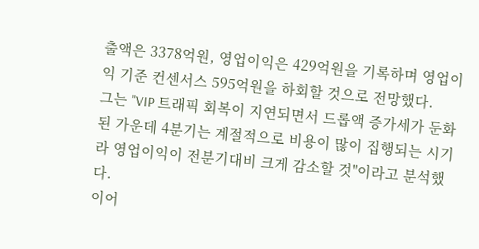출액은 3378억원, 영업이익은 429억원을 기록하며 영업이익 기준 컨센서스 595억원을 하회할 것으로 전망했다.
그는 "VIP 트래픽 회복이 지연되면서 드롭액 증가세가 둔화된 가운데 4분기는 계절적으로 비용이 많이 집행되는 시기라 영업이익이 전분기대비 크게 감소할 것"이라고 분석했다.
이어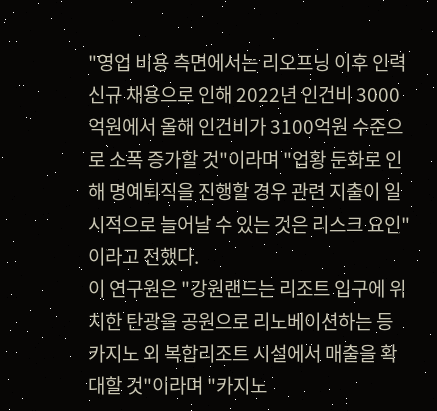"영업 비용 측면에서는 리오프닝 이후 인력 신규 채용으로 인해 2022년 인건비 3000억원에서 올해 인건비가 3100억원 수준으로 소폭 증가할 것"이라며 "업황 둔화로 인해 명예퇴직을 진행할 경우 관련 지출이 일시적으로 늘어날 수 있는 것은 리스크 요인"이라고 전했다.
이 연구원은 "강원랜드는 리조트 입구에 위치한 탄광을 공원으로 리노베이션하는 등 카지노 외 복합리조트 시설에서 매출을 확대할 것"이라며 "카지노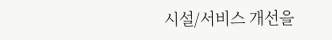시설/서비스 개선을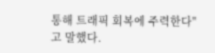통해 트래픽 회복에 주력한다"고 말했다.